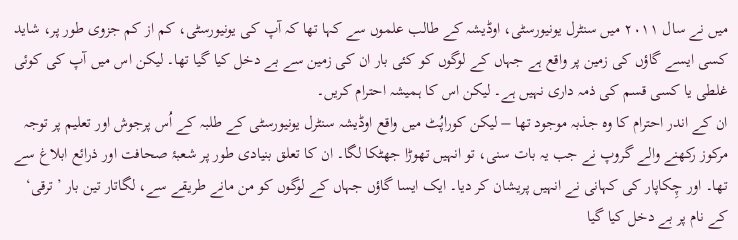میں نے سال ۲۰۱۱ میں سنٹرل یونیورسٹی، اوڈیشہ کے طالب علموں سے کہا تھا کہ آپ کی یونیورسٹی، کم از کم جزوی طور پر، شاید کسی ایسے گاؤں کی زمین پر واقع ہے جہاں کے لوگوں کو کئی بار ان کی زمین سے بے دخل کیا گیا تھا۔ لیکن اس میں آپ کی کوئی غلطی یا کسی قسم کی ذمہ داری نہیں ہے۔ لیکن اس کا ہمیشہ احترام کریں۔
ان کے اندر احترام کا وہ جذبہ موجود تھا – لیکن کوراپُٹ میں واقع اوڈیشہ سنٹرل یونیورسٹی کے طلبہ کے اُس پرجوش اور تعلیم پر توجہ مرکوز رکھنے والے گروپ نے جب یہ بات سنی، تو انہیں تھوڑا جھٹکا لگا۔ ان کا تعلق بنیادی طور پر شعبۂ صحافت اور ذرائع ابلاغ سے تھا۔ اور چِکاپار کی کہانی نے انہیں پریشان کر دیا۔ ایک ایسا گاؤں جہاں کے لوگوں کو من مانے طریقے سے، لگاتار تین بار ’ترقی‘ کے نام پر بے دخل کیا گیا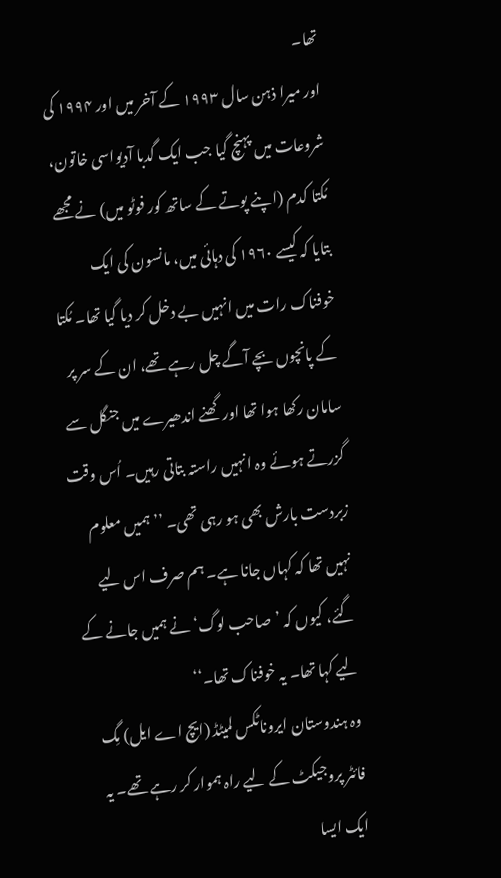تھا۔
اور میرا ذہن سال ۱۹۹۳ کے آخر میں اور ۱۹۹۴ کی شروعات میں پہنچ گیا جب ایک گدبا آدیواسی خاتون، مُکتا کدم (اپنے پوتے کے ساتھ کور فوٹو میں) نے مجھے بتایا کہ کیسے ۱۹۶۰ کی دہائی میں، مانسون کی ایک خوفناک رات میں انہیں بے دخل کر دیا گیا تھا۔ مُکتا کے پانچوں بچے آگے چل رہے تھے، ان کے سر پر سامان رکھا ہوا تھا اور گھنے اندھیرے میں جنگل سے گزرتے ہوئے وہ انہیں راستہ بتاتی رہیں۔ اُس وقت زبردست بارش بھی ہو رہی تھی۔ ’’ہمیں معلوم نہیں تھا کہ کہاں جانا ہے۔ ہم صرف اس لیے گئے، کیوں کہ ’صاحب لوگ‘ نے ہمیں جانے کے لیے کہا تھا۔ یہ خوفناک تھا۔‘‘
وہ ہندوستان ایروناٹکس لمیٹڈ (ایچ اے ایل) مِگ فائٹر پروجیکٹ کے لیے راہ ہموار کر رہے تھے۔ یہ ایک ایسا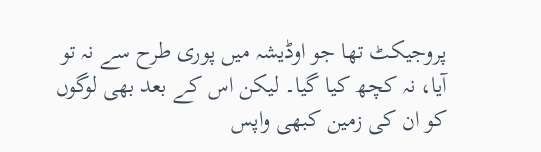پروجیکٹ تھا جو اوڈیشہ میں پوری طرح سے نہ تو آیا، نہ کچھ کیا گیا۔ لیکن اس کے بعد بھی لوگوں کو ان کی زمین کبھی واپس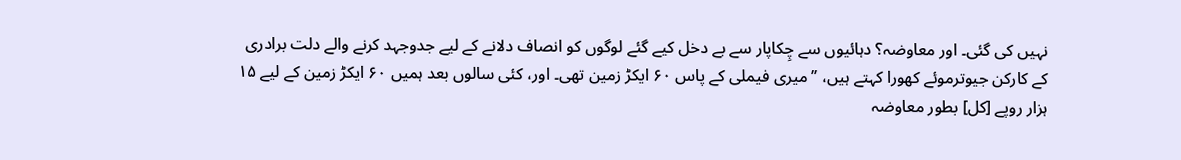نہیں کی گئی۔ اور معاوضہ؟ دہائیوں سے چِکاپار سے بے دخل کیے گئے لوگوں کو انصاف دلانے کے لیے جدوجہد کرنے والے دلت برادری کے کارکن جیوترموئے کھورا کہتے ہیں، ’’میری فیملی کے پاس ۶۰ ایکڑ زمین تھی۔ اور، کئی سالوں بعد ہمیں ۶۰ ایکڑ زمین کے لیے ۱۵ ہزار روپے [کل] بطور معاوضہ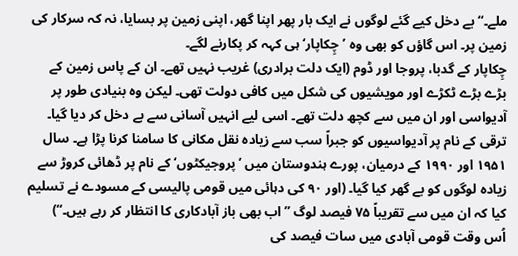ملے۔‘‘ بے دخل کیے گئے لوگوں نے ایک بار پھر اپنا گھر، اپنی زمین پر بسایا، نہ کہ سرکار کی زمین پر۔ اس گاؤں کو بھی وہ ’چِکاپار‘ ہی کہہ کر پکارنے لگے۔
چِکاپار کے گدبا، پروجا اور ڈوم (ایک دلت برادری) غریب نہیں تھے۔ ان کے پاس زمین کے بڑے بڑے ٹکڑے اور مویشیوں کی شکل میں کافی دولت تھی۔ لیکن وہ بنیادی طور پر آدیواسی اور ان میں سے کچھ دلت تھے۔ اسی لیے انہیں آسانی سے بے دخل کر دیا گیا۔ ترقی کے نام پر آدیواسیوں کو جبراً سب سے زیادہ نقل مکانی کا سامنا کرنا پڑا ہے۔ سال ۱۹۵۱ اور ۱۹۹۰ کے درمیان، پورے ہندوستان میں ’پروجیکٹوں‘ کے نام پر ڈھائی کروڑ سے زیادہ لوگوں کو بے گھر کیا گیا۔ (اور ۹۰ کی دہائی میں قومی پالیسی کے مسودے نے تسلیم کیا کہ ان میں سے تقریباً ۷۵ فیصد لوگ ’’اب بھی باز آبادکاری کا انتظار کر رہے ہیں۔‘‘)
اُس وقت قومی آبادی میں سات فیصد کی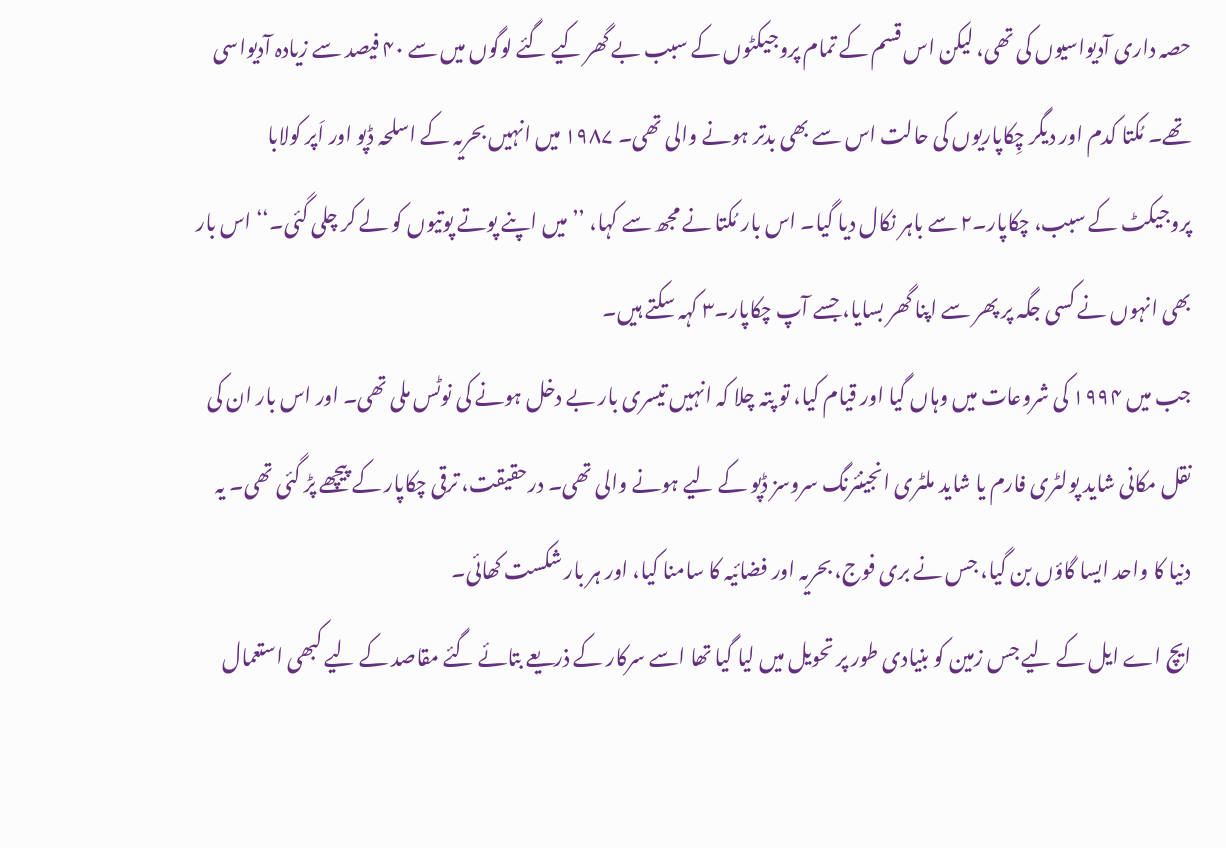حصہ داری آدیواسیوں کی تھی، لیکن اس قسم کے تمام پروجیکٹوں کے سبب بے گھر کیے گئے لوگوں میں سے ۴۰ فیصد سے زیادہ آدیواسی تھے۔ مُکتا کدم اور دیگر چِکاپاریوں کی حالت اس سے بھی بدتر ہونے والی تھی۔ ۱۹۸۷ میں انہیں بحریہ کے اسلحہ ڈپو اور اَپر کولابا پروجیکٹ کے سبب، چکاپار۔۲ سے باہر نکال دیا گیا۔ اس بار مُکتا نے مجھ سے کہا، ’’میں اپنے پوتے پوتیوں کو لے کر چلی گئی۔‘‘ اس بار بھی انہوں نے کسی جگہ پر پھر سے اپنا گھر بسایا، جسے آپ چکاپار۔۳ کہہ سکتے ہیں۔
جب میں ۱۹۹۴ کی شروعات میں وہاں گیا اور قیام کیا، تو پتہ چلا کہ انہیں تیسری بار بے دخل ہونے کی نوٹس ملی تھی۔ اور اس بار ان کی نقل مکانی شاید پولٹری فارم یا شاید ملٹری انجینئرنگ سروسز ڈپو کے لیے ہونے والی تھی۔ درحقیقت، ترقی چکاپار کے پیچھے پڑ گئی تھی۔ یہ دنیا کا واحد ایسا گاؤں بن گیا، جس نے بری فوج، بحریہ اور فضائیہ کا سامنا کیا، اور ہر بار شکست کھائی۔
ایچ اے ایل کے لیے جس زمین کو بنیادی طور پر تحویل میں لیا گیا تھا اسے سرکار کے ذریعے بتائے گئے مقاصد کے لیے کبھی استعمال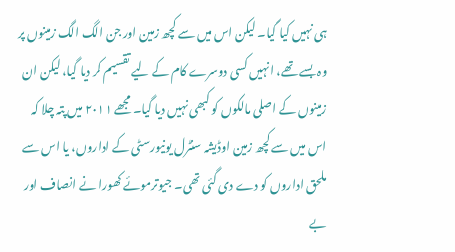ہی نہیں کیا گیا۔ لیکن اس میں سے کچھ زمین اور جن الگ الگ زمینوں پر وہ بسے تھے، انہیں کسی دوسرے کام کے لیے تقسیم کر دیا گیا، لیکن ان زمینوں کے اصلی مالکوں کو کبھی نہیں دیا گیا۔ مجھے ۲۰۱۱ میں پتہ چلا کہ اس میں سے کچھ زمین اوڈیشہ سنٹرل یونیورسٹی کے اداروں، یا اس سے ملحق اداروں کو دے دی گئی تھی۔ جیوترموئے کھورا نے انصاف اور بے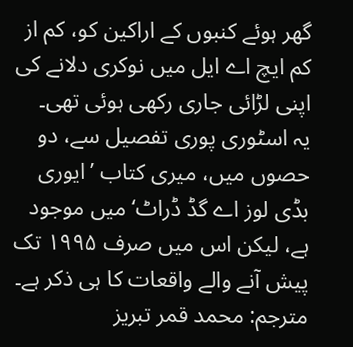گھر ہوئے کنبوں کے اراکین کو، کم از کم ایچ اے ایل میں نوکری دلانے کی اپنی لڑائی جاری رکھی ہوئی تھی۔
یہ اسٹوری پوری تفصیل سے، دو حصوں میں، میری کتاب ’ایوری بڈی لوز اے گڈ ڈراٹ‘ میں موجود ہے، لیکن اس میں صرف ۱۹۹۵ تک پیش آنے والے واقعات کا ہی ذکر ہے۔
مترجم: محمد قمر تبریز